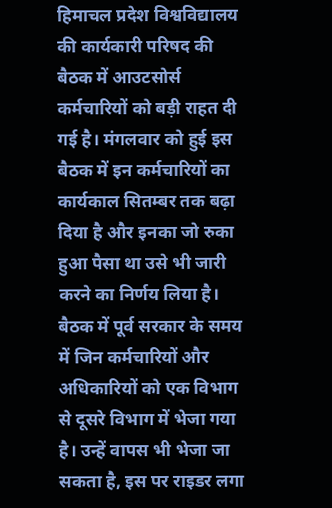हिमाचल प्रदेश विश्वविद्यालय की कार्यकारी परिषद की बैठक में आउटसोर्स कर्मचारियों को बड़ी राहत दी गई है। मंगलवार को हुई इस बैठक में इन कर्मचारियों का कार्यकाल सितम्बर तक बढ़ा दिया है और इनका जो रुका हुआ पैसा था उसे भी जारी करने का निर्णय लिया है।
बैठक में पूर्व सरकार के समय में जिन कर्मचारियों और अधिकारियों को एक विभाग से दूसरे विभाग में भेजा गया है। उन्हें वापस भी भेजा जा सकता है, इस पर राइडर लगा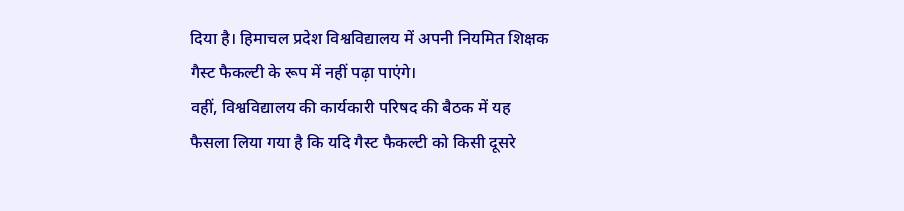दिया है। हिमाचल प्रदेश विश्वविद्यालय में अपनी नियमित शिक्षक गैस्ट फैकल्टी के रूप में नहीं पढ़ा पाएंगे।
वहीं, विश्वविद्यालय की कार्यकारी परिषद की बैठक में यह फैसला लिया गया है कि यदि गैस्ट फैकल्टी को किसी दूसरे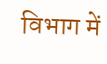विभाग में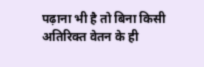पढ़ाना भी है तो बिना किसी अतिरिक्त वेतन के ही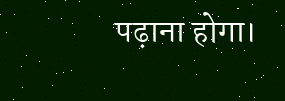पढ़ाना होगा।